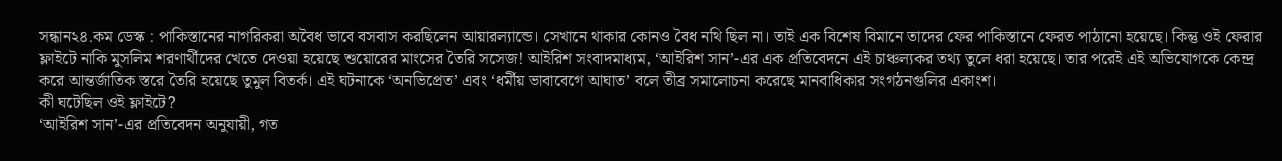সন্ধান২৪.কম ডেস্ক : পাকিস্তানের নাগরিকরা অবৈধ ভাবে বসবাস করছিলেন আয়ারল্যান্ডে। সেখানে থাকার কোনও বৈধ নথি ছিল না। তাই এক বিশেষ বিমানে তাদের ফের পাকিস্তানে ফেরত পাঠানো হয়েছে। কিন্তু ওই ফেরার ফ্লাইটে নাকি মুসলিম শরণার্থীদের খেতে দেওয়া হয়েছে শুয়োরের মাংসের তৈরি সসেজ! আইরিশ সংবাদমাধ্যম, ‘আইরিশ সান’-এর এক প্রতিবেদনে এই চাঞ্চল্যকর তথ্য তুলে ধরা হয়েছে। তার পরেই এই অভিযোগকে কেন্দ্র করে আন্তর্জাতিক স্তরে তৈরি হয়েছে তুমুল বিতর্ক। এই ঘটনাকে ‘অনভিপ্রেত’ এবং ‘ধর্মীয় ভাবাবেগে আঘাত’ বলে তীব্র সমালোচনা করেছে মানবাধিকার সংগঠনগুলির একাংশ।
কী ঘটেছিল ওই ফ্লাইটে?
‘আইরিশ সান’-এর প্রতিবেদন অনুযায়ী, গত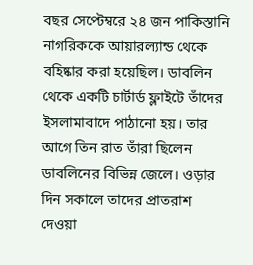বছর সেপ্টেম্বরে ২৪ জন পাকিস্তানি নাগরিককে আয়ারল্যান্ড থেকে বহিষ্কার করা হয়েছিল। ডাবলিন থেকে একটি চার্টার্ড ফ্লাইটে তাঁদের ইসলামাবাদে পাঠানো হয়। তার আগে তিন রাত তাঁরা ছিলেন ডাবলিনের বিভিন্ন জেলে। ওড়ার দিন সকালে তাদের প্রাতরাশ দেওয়া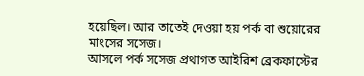হয়েছিল। আর তাতেই দেওয়া হয় পর্ক বা শুয়োরের মাংসের সসেজ।
আসলে পর্ক সসেজ প্রথাগত আইরিশ ব্রেকফাস্টের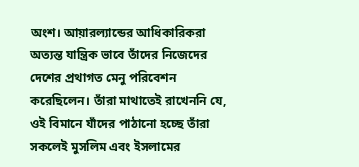অংশ। আয়ারল্যান্ডের আধিকারিকরা অত্যন্ত যান্ত্রিক ভাবে তাঁদের নিজেদের দেশের প্রথাগত মেনু পরিবেশন করেছিলেন। তাঁরা মাথাতেই রাখেননি যে, ওই বিমানে যাঁদের পাঠানো হচ্ছে তাঁরা সকলেই মুসলিম এবং ইসলামের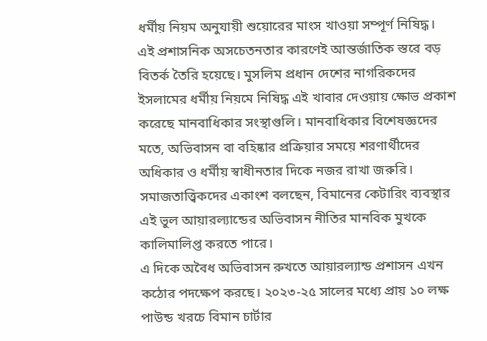ধর্মীয় নিয়ম অনুযায়ী শুয়োরের মাংস খাওয়া সম্পূর্ণ নিষিদ্ধ।
এই প্রশাসনিক অসচেতনতার কারণেই আন্তর্জাতিক স্তরে বড় বিতর্ক তৈরি হয়েছে। মুসলিম প্রধান দেশের নাগরিকদের ইসলামের ধর্মীয় নিয়মে নিষিদ্ধ এই খাবার দেওয়ায় ক্ষোভ প্রকাশ করেছে মানবাধিকার সংস্থাগুলি। মানবাধিকার বিশেষজ্ঞদের মতে, অভিবাসন বা বহিষ্কার প্রক্রিয়ার সময়ে শরণার্থীদের অধিকার ও ধর্মীয় স্বাধীনতার দিকে নজর রাখা জরুরি। সমাজতাত্ত্বিকদের একাংশ বলছেন, বিমানের কেটারিং ব্যবস্থার এই ভুল আয়ারল্যান্ডের অভিবাসন নীতির মানবিক মুখকে কালিমালিপ্ত করতে পারে।
এ দিকে অবৈধ অভিবাসন রুখতে আয়ারল্যান্ড প্রশাসন এখন কঠোর পদক্ষেপ করছে। ২০২৩-২৫ সালের মধ্যে প্রায় ১০ লক্ষ পাউন্ড খরচে বিমান চার্টার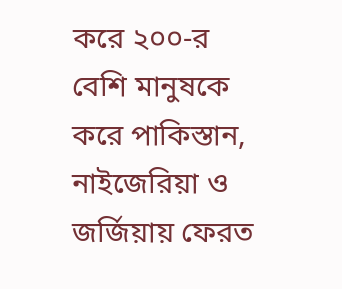করে ২০০-র বেশি মানুষকে করে পাকিস্তান, নাইজেরিয়া ও জর্জিয়ায় ফেরত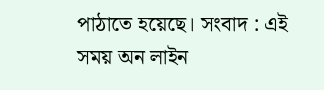পাঠাতে হয়েছে। সংবাদ : এই সময় অন লাইন